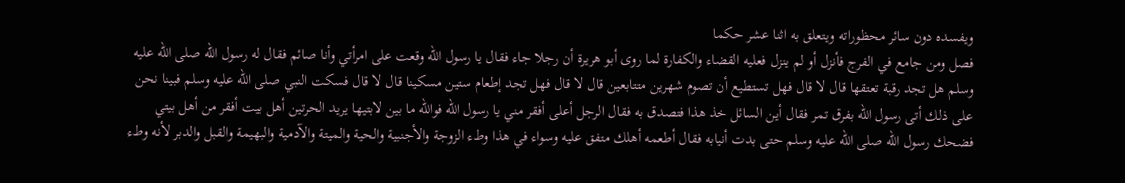ويفسده دون سائر محظوراته ويتعلق به اثنا عشر حكما
فصل ومن جامع في الفرج فأنزل أو لم ينزل فعليه القضاء والكفارة لما روى أبو هريرة أن رجلا جاء فقال يا رسول الله وقعت على امرأتي وأنا صائم فقال له رسول الله صلى الله عليه وسلم هل تجد رقبة تعتقها قال لا قال فهل تستطيع أن تصوم شهرين متتابعين قال لا قال فهل تجد إطعام ستين مسكينا قال لا قال فسكت النبي صلى الله عليه وسلم فبينا نحن على ذلك أتى رسول الله بفرق تمر فقال أين السائل خذ هذا فتصدق به فقال الرجل أعلى أفقر مني يا رسول الله فوالله ما بين لابتيها يريد الحرتين أهل بيت أفقر من أهل بيتي فضحك رسول الله صلى الله عليه وسلم حتى بدت أنيابه فقال أطعمه أهلك متفق عليه وسواء في هذا وطء الزوجة والأجنبية والحية والميتة والآدمية والبهيمة والقبل والدبر لأنه وطء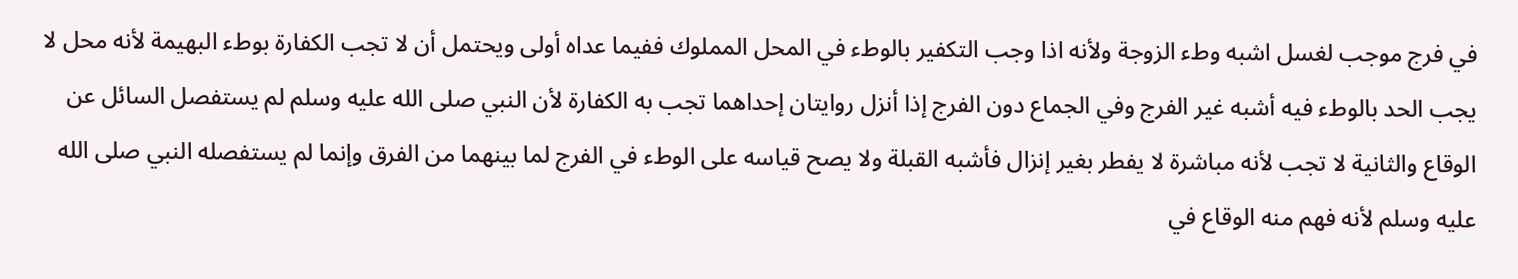في فرج موجب لغسل اشبه وطء الزوجة ولأنه اذا وجب التكفير بالوطء في المحل المملوك ففيما عداه أولى ويحتمل أن لا تجب الكفارة بوطء البهيمة لأنه محل لا يجب الحد بالوطء فيه أشبه غير الفرج وفي الجماع دون الفرج إذا أنزل روايتان إحداهما تجب به الكفارة لأن النبي صلى الله عليه وسلم لم يستفصل السائل عن الوقاع والثانية لا تجب لأنه مباشرة لا يفطر بغير إنزال فأشبه القبلة ولا يصح قياسه على الوطء في الفرج لما بينهما من الفرق وإنما لم يستفصله النبي صلى الله عليه وسلم لأنه فهم منه الوقاع في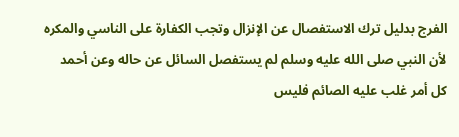الفرج بدليل ترك الاستفصال عن الإنزال وتجب الكفارة على الناسي والمكره لأن النبي صلى الله عليه وسلم لم يستفصل السائل عن حاله وعن أحمد كل أمر غلب عليه الصائم فليس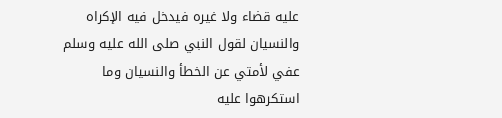عليه قضاء ولا غيره فيدخل فيه الإكراه والنسيان لقول النبي صلى الله عليه وسلم عفي لأمتي عن الخطأ والنسيان وما استكرهوا عليه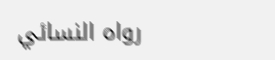رواه النسائي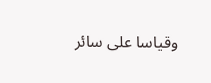وقياسا على سائر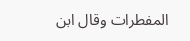المفطرات وقال ابن